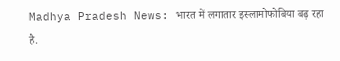Madhya Pradesh News: भारत में लगातार इस्लामोफोबिया बढ़ रहा है.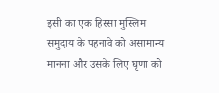इसी का एक हिस्सा मुस्लिम समुदाय के पहनावे को असामान्य मानना और उसके लिए घृणा को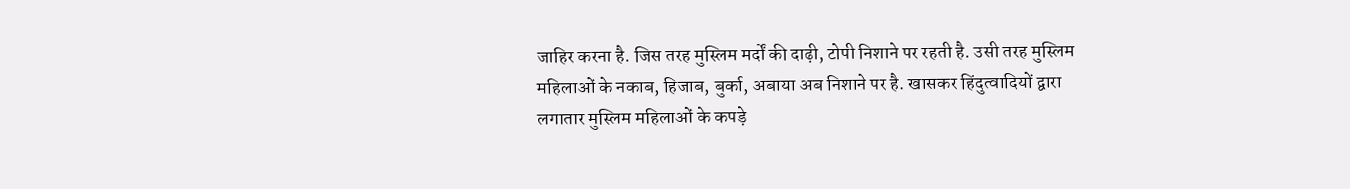जाहिर करना है. जिस तरह मुस्लिम मर्दों की दाढ़ी, टोपी निशाने पर रहती है. उसी तरह मुस्लिम महिलाओं के नकाब, हिजाब, बुर्का, अबाया अब निशाने पर है. खासकर हिंदुत्वादियों द्वारा लगातार मुस्लिम महिलाओं के कपड़े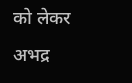को लेकर अभद्र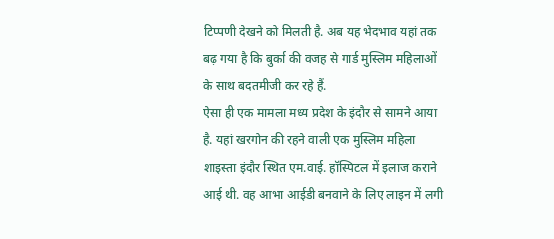टिप्पणी देखने को मिलती है. अब यह भेदभाव यहां तक बढ़ गया है कि बुर्का की वजह से गार्ड मुस्लिम महिलाओं के साथ बदतमीजी कर रहे हैं.
ऐसा ही एक मामला मध्य प्रदेश के इंदौर से सामने आया है. यहां खरगोन की रहने वाली एक मुस्लिम महिला शाइस्ता इंदौर स्थित एम.वाई. हॉस्पिटल में इलाज कराने आई थी. वह आभा आईडी बनवाने के लिए लाइन में लगी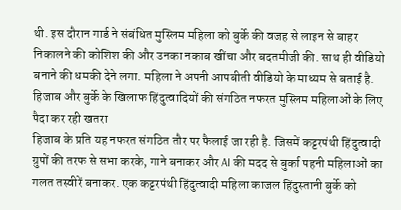थी. इस दौरान गार्ड ने संबंधित मुस्लिम महिला को बुर्के की वजह से लाइन से बाहर निकालने की कोशिश की और उनका नकाब खींचा और बदतमीजी की. साथ ही वीडियो बनाने की धमकी देने लगा. महिला ने अपनी आपबीती वीडियो के माध्यम से बताई है.
हिजाब और बुर्के के खिलाफ हिंदुत्वादियों की संगठित नफरत मुस्लिम महिलाओं के लिए पैदा कर रही खतरा
हिजाब के प्रति यह नफरत संगठित तौर पर फैलाई जा रही है. जिसमें कट्टरपंथी हिंदुत्वादी ग्रुपों की तरफ से सभा करके, गाने बनाकर और AI की मदद से बुर्का पहनी महिलाओं का गलत तस्वीरें बनाकर. एक कट्टरपंथी हिंदुत्वादी महिला काजल हिंदुस्तानी बुर्के को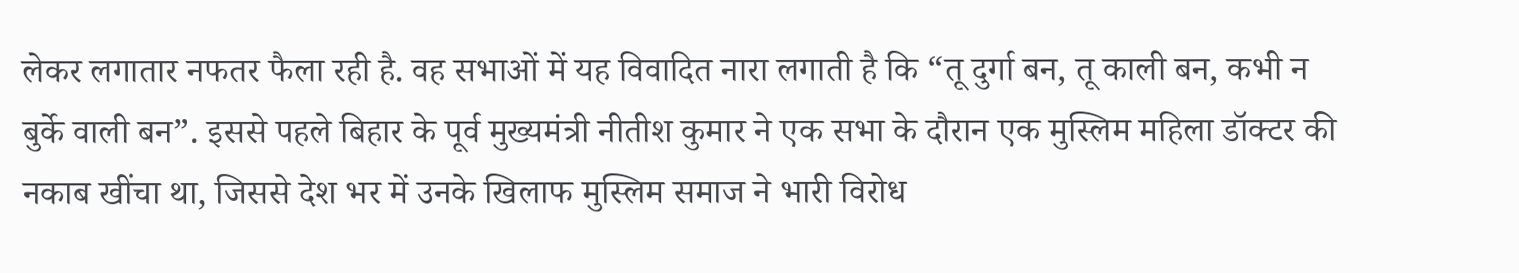लेकर लगातार नफतर फैला रही है. वह सभाओं में यह विवादित नारा लगाती है कि “तू दुर्गा बन, तू काली बन, कभी न बुर्के वाली बन”. इससे पहले बिहार के पूर्व मुख्यमंत्री नीतीश कुमार ने एक सभा के दौरान एक मुस्लिम महिला डॉक्टर की नकाब खींचा था, जिससे देश भर में उनके खिलाफ मुस्लिम समाज ने भारी विरोध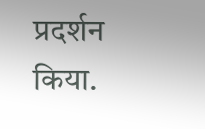प्रदर्शन किया.